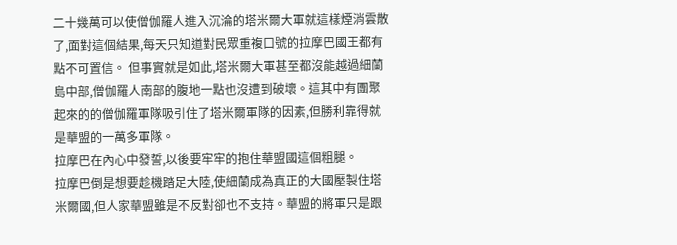二十幾萬可以使僧伽羅人進入沉淪的塔米爾大軍就這樣煙消雲散了,面對這個結果,每天只知道對民眾重複口號的拉摩巴國王都有點不可置信。 但事實就是如此,塔米爾大軍甚至都沒能越過細蘭島中部,僧伽羅人南部的腹地一點也沒遭到破壞。這其中有團聚起來的的僧伽羅軍隊吸引住了塔米爾軍隊的因素,但勝利靠得就是華盟的一萬多軍隊。
拉摩巴在內心中發誓,以後要牢牢的抱住華盟國這個粗腿。
拉摩巴倒是想要趁機踏足大陸,使細蘭成為真正的大國壓製住塔米爾國,但人家華盟雖是不反對卻也不支持。華盟的將軍只是跟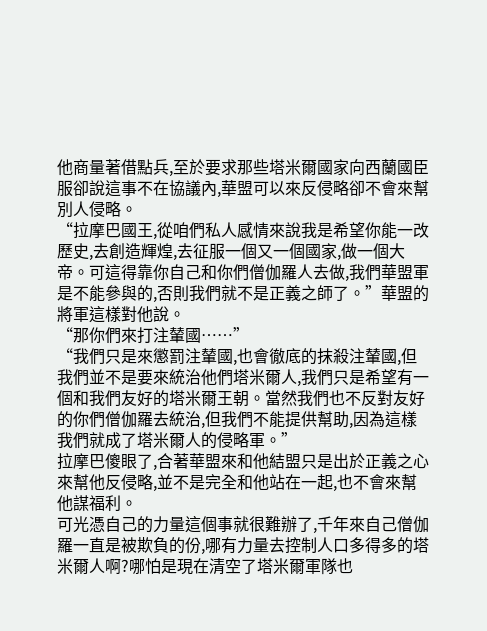他商量著借點兵,至於要求那些塔米爾國家向西蘭國臣服卻說這事不在協議內,華盟可以來反侵略卻不會來幫別人侵略。
“拉摩巴國王,從咱們私人感情來說我是希望你能一改歷史,去創造輝煌,去征服一個又一個國家,做一個大帝。可這得靠你自己和你們僧伽羅人去做,我們華盟軍是不能參與的,否則我們就不是正義之師了。”華盟的將軍這樣對他說。
“那你們來打注輦國……”
“我們只是來懲罰注輦國,也會徹底的抹殺注輦國,但我們並不是要來統治他們塔米爾人,我們只是希望有一個和我們友好的塔米爾王朝。當然我們也不反對友好的你們僧伽羅去統治,但我們不能提供幫助,因為這樣我們就成了塔米爾人的侵略軍。”
拉摩巴傻眼了,合著華盟來和他結盟只是出於正義之心來幫他反侵略,並不是完全和他站在一起,也不會來幫他謀福利。
可光憑自己的力量這個事就很難辦了,千年來自己僧伽羅一直是被欺負的份,哪有力量去控制人口多得多的塔米爾人啊?哪怕是現在清空了塔米爾軍隊也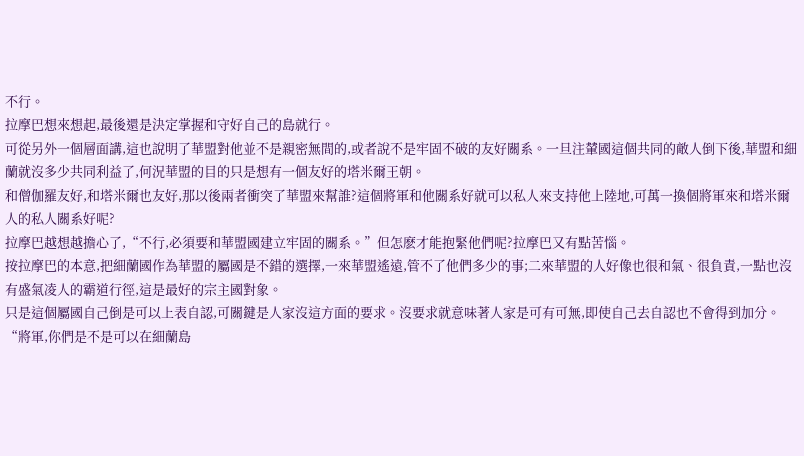不行。
拉摩巴想來想起,最後還是決定掌握和守好自己的島就行。
可從另外一個層面講,這也說明了華盟對他並不是親密無間的,或者說不是牢固不破的友好關系。一旦注輦國這個共同的敵人倒下後,華盟和細蘭就沒多少共同利益了,何況華盟的目的只是想有一個友好的塔米爾王朝。
和僧伽羅友好,和塔米爾也友好,那以後兩者衝突了華盟來幫誰?這個將軍和他關系好就可以私人來支持他上陸地,可萬一換個將軍來和塔米爾人的私人關系好呢?
拉摩巴越想越擔心了,“不行,必須要和華盟國建立牢固的關系。”但怎麽才能抱緊他們呢?拉摩巴又有點苦惱。
按拉摩巴的本意,把細蘭國作為華盟的屬國是不錯的選擇,一來華盟遙遠,管不了他們多少的事;二來華盟的人好像也很和氣、很負責,一點也沒有盛氣凌人的霸道行徑,這是最好的宗主國對象。
只是這個屬國自己倒是可以上表自認,可關鍵是人家沒這方面的要求。沒要求就意味著人家是可有可無,即使自己去自認也不會得到加分。
“將軍,你們是不是可以在細蘭島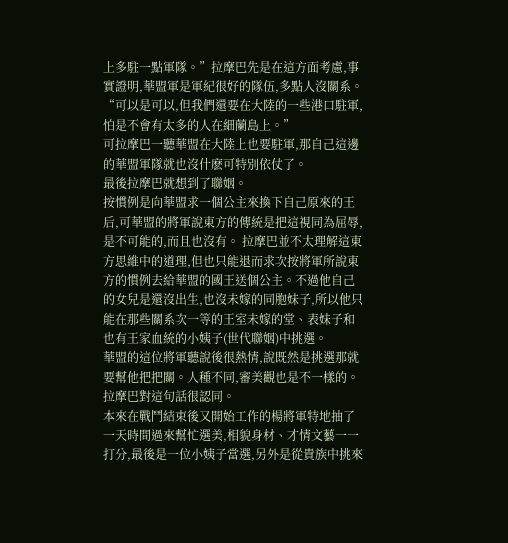上多駐一點軍隊。”拉摩巴先是在這方面考慮,事實證明,華盟軍是軍紀很好的隊伍,多點人沒關系。
“可以是可以,但我們還要在大陸的一些港口駐軍,怕是不會有太多的人在細蘭島上。”
可拉摩巴一聽華盟在大陸上也要駐軍,那自己這邊的華盟軍隊就也沒什麽可特別依仗了。
最後拉摩巴就想到了聯姻。
按慣例是向華盟求一個公主來換下自己原來的王后,可華盟的將軍說東方的傳統是把這視同為屈辱,
是不可能的,而且也沒有。 拉摩巴並不太理解這東方思維中的道理,但也只能退而求次按將軍所說東方的慣例去給華盟的國王送個公主。不過他自己的女兒是還沒出生,也沒未嫁的同胞妹子,所以他只能在那些關系次一等的王室未嫁的堂、表妹子和也有王家血統的小姨子(世代聯姻)中挑選。
華盟的這位將軍聽說後很熱情,說既然是挑選那就要幫他把把關。人種不同,審美觀也是不一樣的。拉摩巴對這句話很認同。
本來在戰鬥結束後又開始工作的楊將軍特地抽了一天時間過來幫忙選美,相貌身材、才情文藝一一打分,最後是一位小姨子當選,另外是從貴族中挑來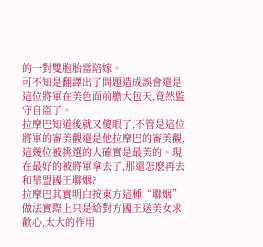的一對雙胞胎當陪嫁。
可不知是翻譯出了問題造成誤會還是這位將軍在美色面前膽大包天,竟然監守自盜了。
拉摩巴知道後就又傻眼了,不管是這位將軍的審美觀還是他拉摩巴的審美觀,這幾位被挑選的人確實是最美的。現在最好的被將軍拿去了,那還怎麽再去和華盟國王聯姻?
拉摩巴其實明白按東方這種“聯姻”做法實際上只是給對方國王送美女求歡心,太大的作用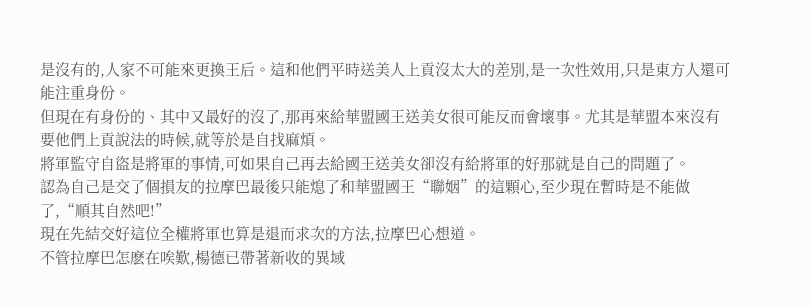是沒有的,人家不可能來更換王后。這和他們平時送美人上貢沒太大的差別,是一次性效用,只是東方人還可能注重身份。
但現在有身份的、其中又最好的沒了,那再來給華盟國王送美女很可能反而會壞事。尤其是華盟本來沒有要他們上貢說法的時候,就等於是自找麻煩。
將軍監守自盜是將軍的事情,可如果自己再去給國王送美女卻沒有給將軍的好那就是自己的問題了。
認為自己是交了個損友的拉摩巴最後只能熄了和華盟國王“聯姻”的這顆心,至少現在暫時是不能做了,“順其自然吧!”
現在先結交好這位全權將軍也算是退而求次的方法,拉摩巴心想道。
不管拉摩巴怎麽在唉歎,楊德已帶著新收的異域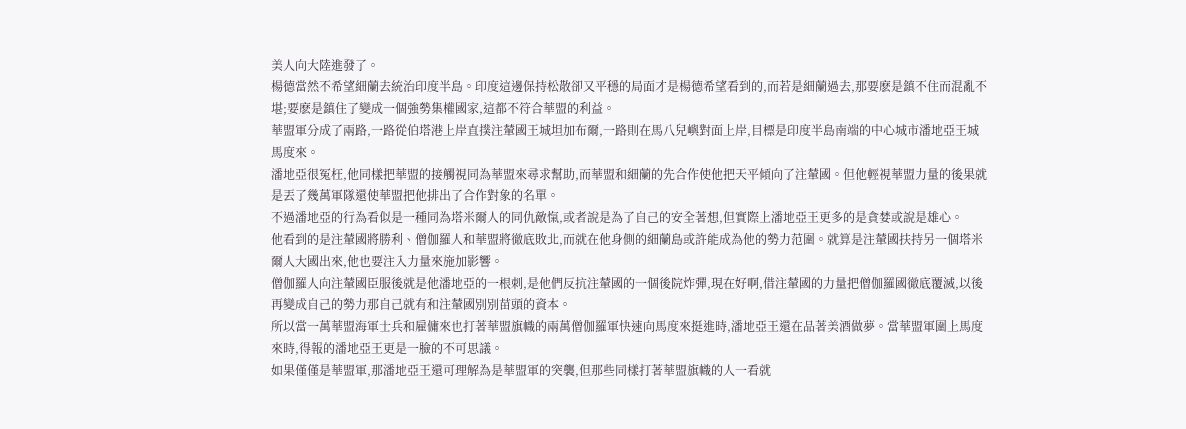美人向大陸進發了。
楊德當然不希望細蘭去統治印度半島。印度這邊保持松散卻又平穩的局面才是楊德希望看到的,而若是細蘭過去,那要麽是鎮不住而混亂不堪;要麽是鎮住了變成一個強勢集權國家,這都不符合華盟的利益。
華盟軍分成了兩路,一路從伯塔港上岸直撲注輦國王城坦加布爾,一路則在馬八兒嶼對面上岸,目標是印度半島南端的中心城市潘地亞王城馬度來。
潘地亞很冤枉,他同樣把華盟的接觸視同為華盟來尋求幫助,而華盟和細蘭的先合作使他把天平傾向了注輦國。但他輕視華盟力量的後果就是丟了幾萬軍隊還使華盟把他排出了合作對象的名單。
不過潘地亞的行為看似是一種同為塔米爾人的同仇敵愾,或者說是為了自己的安全著想,但實際上潘地亞王更多的是貪婪或說是雄心。
他看到的是注輦國將勝利、僧伽羅人和華盟將徹底敗北,而就在他身側的細蘭島或許能成為他的勢力范圍。就算是注輦國扶持另一個塔米爾人大國出來,他也要注入力量來施加影響。
僧伽羅人向注輦國臣服後就是他潘地亞的一根刺,是他們反抗注輦國的一個後院炸彈,現在好啊,借注輦國的力量把僧伽羅國徹底覆滅,以後再變成自己的勢力那自己就有和注輦國別別苗頭的資本。
所以當一萬華盟海軍士兵和雇傭來也打著華盟旗幟的兩萬僧伽羅軍快速向馬度來挺進時,潘地亞王還在品著美酒做夢。當華盟軍圍上馬度來時,得報的潘地亞王更是一臉的不可思議。
如果僅僅是華盟軍,那潘地亞王還可理解為是華盟軍的突襲,但那些同樣打著華盟旗幟的人一看就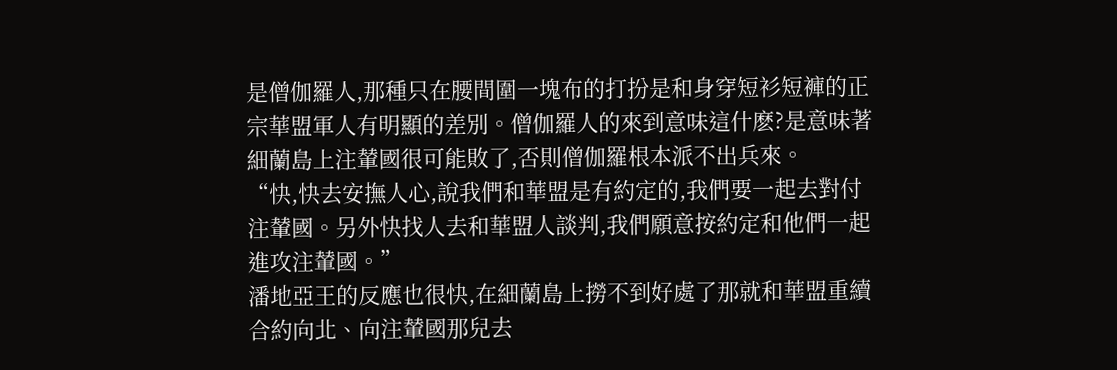是僧伽羅人,那種只在腰間圍一塊布的打扮是和身穿短衫短褲的正宗華盟軍人有明顯的差別。僧伽羅人的來到意味這什麽?是意味著細蘭島上注輦國很可能敗了,否則僧伽羅根本派不出兵來。
“快,快去安撫人心,說我們和華盟是有約定的,我們要一起去對付注輦國。另外快找人去和華盟人談判,我們願意按約定和他們一起進攻注輦國。”
潘地亞王的反應也很快,在細蘭島上撈不到好處了那就和華盟重續合約向北、向注輦國那兒去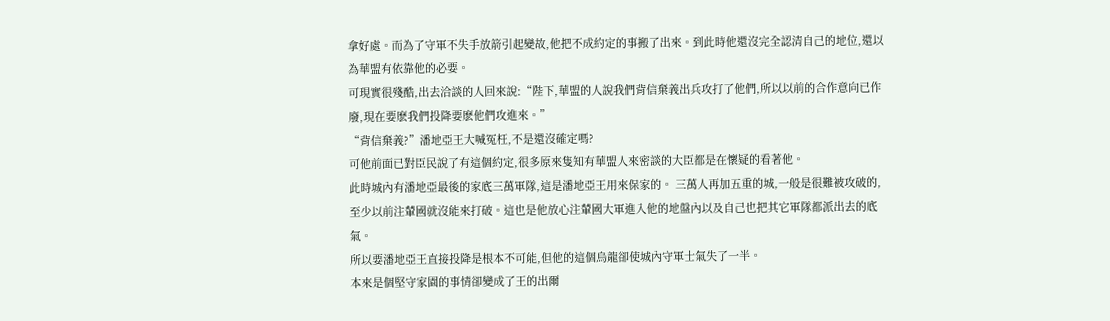拿好處。而為了守軍不失手放箭引起變故,他把不成約定的事搬了出來。到此時他還沒完全認清自己的地位,還以為華盟有依靠他的必要。
可現實很殘酷,出去洽談的人回來說:“陛下,華盟的人說我們背信棄義出兵攻打了他們,所以以前的合作意向已作廢,現在要麽我們投降要麽他們攻進來。”
“背信棄義?”潘地亞王大喊冤枉,不是還沒確定嗎?
可他前面已對臣民說了有這個約定,很多原來隻知有華盟人來密談的大臣都是在懷疑的看著他。
此時城內有潘地亞最後的家底三萬軍隊,這是潘地亞王用來保家的。 三萬人再加五重的城,一般是很難被攻破的,至少以前注輦國就沒能來打破。這也是他放心注輦國大軍進入他的地盤內以及自己也把其它軍隊都派出去的底氣。
所以要潘地亞王直接投降是根本不可能,但他的這個烏龍卻使城內守軍士氣失了一半。
本來是個堅守家園的事情卻變成了王的出爾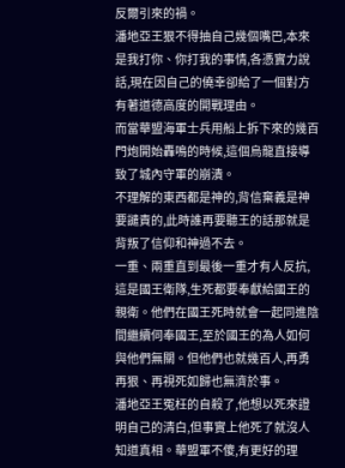反爾引來的禍。
潘地亞王狠不得抽自己幾個嘴巴,本來是我打你、你打我的事情,各憑實力說話,現在因自己的僥幸卻給了一個對方有著道德高度的開戰理由。
而當華盟海軍士兵用船上拆下來的幾百門炮開始轟鳴的時候,這個烏龍直接導致了城內守軍的崩潰。
不理解的東西都是神的,背信棄義是神要譴責的,此時誰再要聽王的話那就是背叛了信仰和神過不去。
一重、兩重直到最後一重才有人反抗,這是國王衛隊,生死都要奉獻給國王的親衛。他們在國王死時就會一起同進陰間繼續伺奉國王,至於國王的為人如何與他們無關。但他們也就幾百人,再勇再狠、再視死如歸也無濟於事。
潘地亞王冤枉的自殺了,他想以死來證明自己的清白,但事實上他死了就沒人知道真相。華盟軍不傻,有更好的理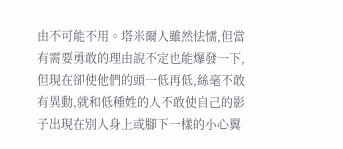由不可能不用。塔米爾人雖然怯懦,但當有需要勇敢的理由說不定也能爆發一下,但現在卻使他們的頭一低再低,絲毫不敢有異動,就和低種姓的人不敢使自己的影子出現在別人身上或腳下一樣的小心翼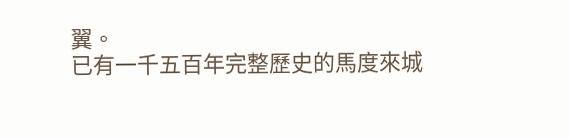翼。
已有一千五百年完整歷史的馬度來城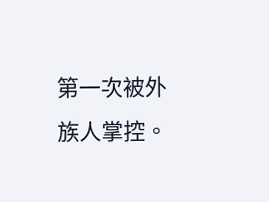第一次被外族人掌控。